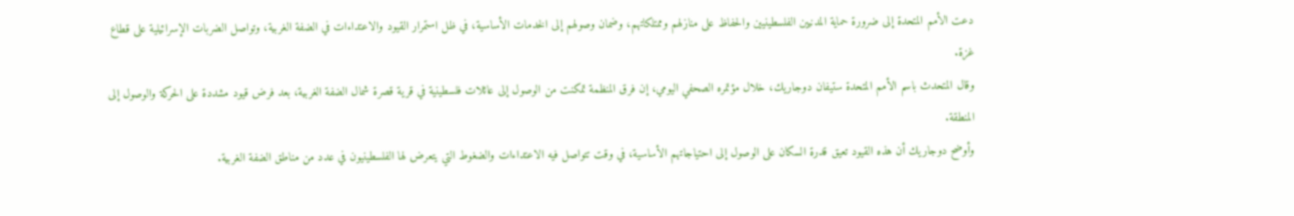دعت الأمم المتحدة إلى ضرورة حماية المدنيين الفلسطينيين والحفاظ على منازلهم وممتلكاتهم، وضمان وصولهم إلى الخدمات الأساسية، في ظل استمرار القيود والاعتداءات في الضفة الغربية، وتواصل الضربات الإسرائيلية على قطاع غزة.
وقال المتحدث باسم الأمم المتحدة ستيفان دوجاريك، خلال مؤتمره الصحفي اليومي، إن فرق المنظمة تمكنت من الوصول إلى عائلات فلسطينية في قرية قصرة شمال الضفة الغربية، بعد فرض قيود مشددة على الحركة والوصول إلى المنطقة.
وأوضح دوجاريك أن هذه القيود تعيق قدرة السكان على الوصول إلى احتياجاتهم الأساسية، في وقت تتواصل فيه الاعتداءات والضغوط التي يتعرض لها الفلسطينيون في عدد من مناطق الضفة الغربية.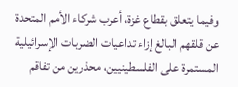وفيما يتعلق بقطاع غزة، أعرب شركاء الأمم المتحدة عن قلقهم البالغ إزاء تداعيات الضربات الإسرائيلية المستمرة على الفلسطينيين، محذرين من تفاقم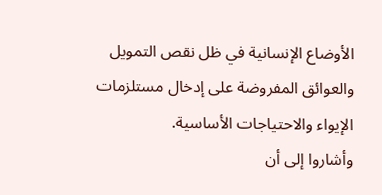الأوضاع الإنسانية في ظل نقص التمويل والعوائق المفروضة على إدخال مستلزمات الإيواء والاحتياجات الأساسية.
وأشاروا إلى أن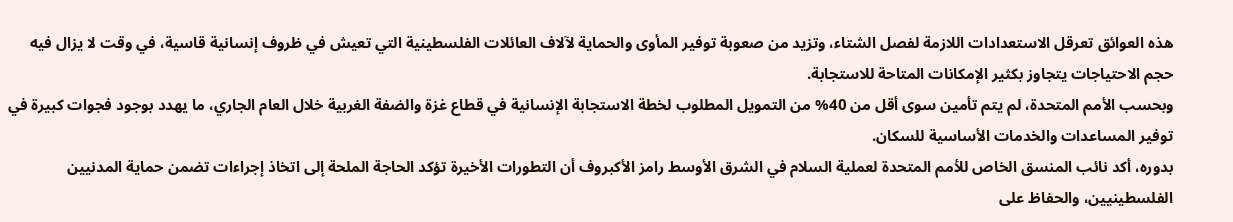هذه العوائق تعرقل الاستعدادات اللازمة لفصل الشتاء، وتزيد من صعوبة توفير المأوى والحماية لآلاف العائلات الفلسطينية التي تعيش في ظروف إنسانية قاسية، في وقت لا يزال فيه حجم الاحتياجات يتجاوز بكثير الإمكانات المتاحة للاستجابة.
وبحسب الأمم المتحدة، لم يتم تأمين سوى أقل من 40% من التمويل المطلوب لخطة الاستجابة الإنسانية في قطاع غزة والضفة الغربية خلال العام الجاري، ما يهدد بوجود فجوات كبيرة في توفير المساعدات والخدمات الأساسية للسكان.
بدوره، أكد نائب المنسق الخاص للأمم المتحدة لعملية السلام في الشرق الأوسط رامز الأكبروف أن التطورات الأخيرة تؤكد الحاجة الملحة إلى اتخاذ إجراءات تضمن حماية المدنيين الفلسطينيين، والحفاظ على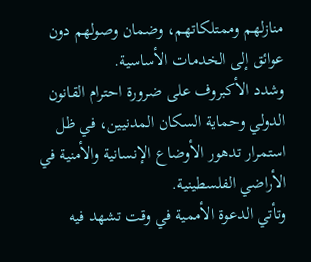منازلهم وممتلكاتهم، وضمان وصولهم دون عوائق إلى الخدمات الأساسية.
وشدد الأكبروف على ضرورة احترام القانون الدولي وحماية السكان المدنيين، في ظل استمرار تدهور الأوضاع الإنسانية والأمنية في الأراضي الفلسطينية.
وتأتي الدعوة الأممية في وقت تشهد فيه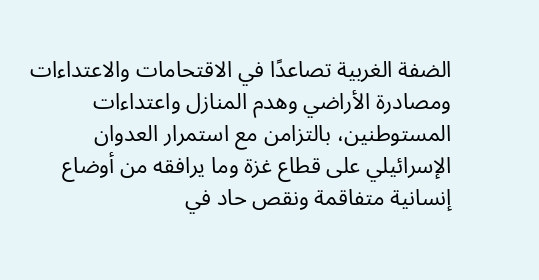الضفة الغربية تصاعدًا في الاقتحامات والاعتداءات ومصادرة الأراضي وهدم المنازل واعتداءات المستوطنين، بالتزامن مع استمرار العدوان الإسرائيلي على قطاع غزة وما يرافقه من أوضاع إنسانية متفاقمة ونقص حاد في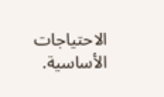الاحتياجات الأساسية.